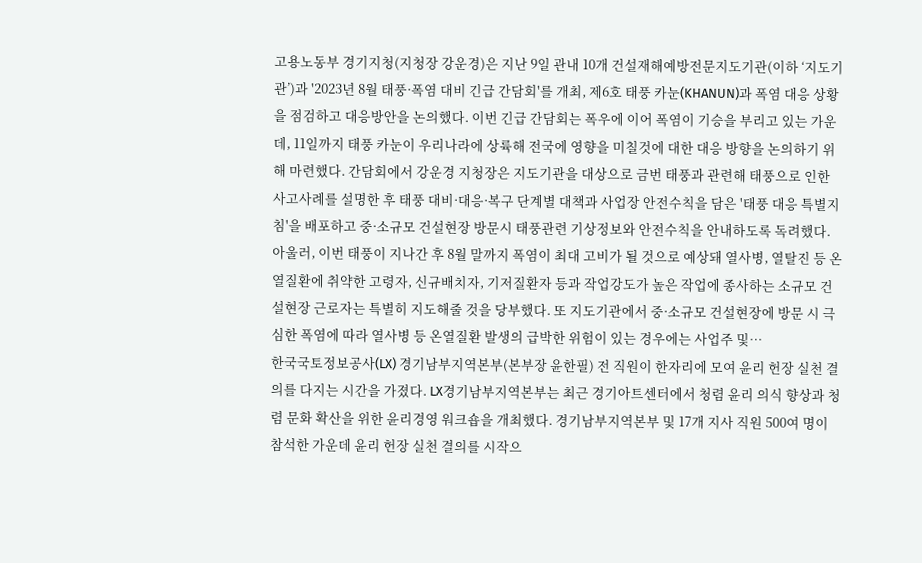고용노동부 경기지청(지청장 강운경)은 지난 9일 관내 10개 건설재해예방전문지도기관(이하 ‘지도기관’)과 '2023년 8월 태풍·폭염 대비 긴급 간담회'를 개최, 제6호 태풍 카눈(KHANUN)과 폭염 대응 상황을 점검하고 대응방안을 논의했다. 이번 긴급 간담회는 폭우에 이어 폭염이 기승을 부리고 있는 가운데, 11일까지 태풍 카눈이 우리나라에 상륙해 전국에 영향을 미칠것에 대한 대응 방향을 논의하기 위해 마련했다. 간담회에서 강운경 지청장은 지도기관을 대상으로 금번 태풍과 관련해 태풍으로 인한 사고사례를 설명한 후 태풍 대비·대응·복구 단계별 대책과 사업장 안전수칙을 담은 '태풍 대응 특별지침'을 배포하고 중·소규모 건설현장 방문시 태풍관련 기상정보와 안전수칙을 안내하도록 독려했다. 아울러, 이번 태풍이 지나간 후 8월 말까지 폭염이 최대 고비가 될 것으로 예상돼 열사병, 열탈진 등 온열질환에 취약한 고령자, 신규배치자, 기저질환자 등과 작업강도가 높은 작업에 종사하는 소규모 건설현장 근로자는 특별히 지도해줄 것을 당부했다. 또 지도기관에서 중·소규모 건설현장에 방문 시 극심한 폭염에 따라 열사병 등 온열질환 발생의 급박한 위험이 있는 경우에는 사업주 및…
한국국토정보공사(LX) 경기남부지역본부(본부장 윤한필) 전 직원이 한자리에 모여 윤리 헌장 실천 결의를 다지는 시간을 가졌다. LX경기남부지역본부는 최근 경기아트센터에서 청렴 윤리 의식 향상과 청렴 문화 확산을 위한 윤리경영 워크숍을 개최했다. 경기남부지역본부 및 17개 지사 직원 500여 명이 참석한 가운데 윤리 헌장 실천 결의를 시작으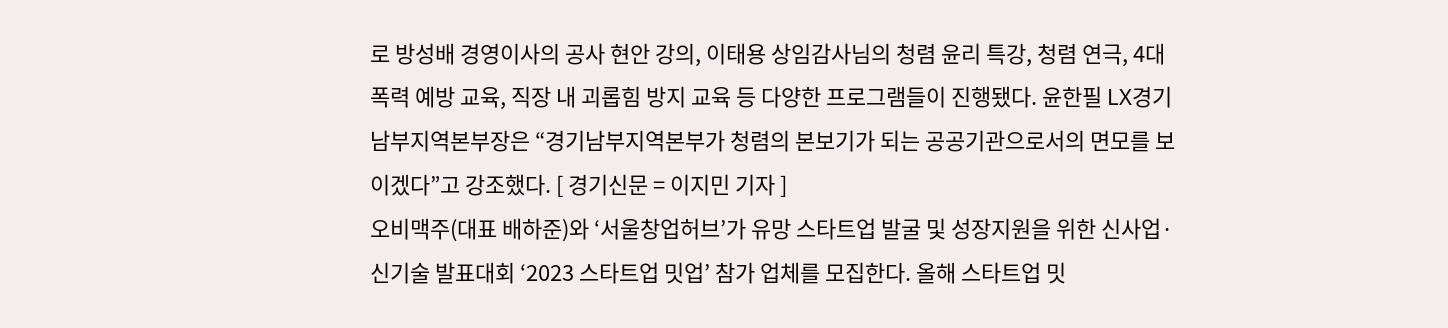로 방성배 경영이사의 공사 현안 강의, 이태용 상임감사님의 청렴 윤리 특강, 청렴 연극, 4대 폭력 예방 교육, 직장 내 괴롭힘 방지 교육 등 다양한 프로그램들이 진행됐다. 윤한필 LX경기남부지역본부장은 “경기남부지역본부가 청렴의 본보기가 되는 공공기관으로서의 면모를 보이겠다”고 강조했다. [ 경기신문 = 이지민 기자 ]
오비맥주(대표 배하준)와 ‘서울창업허브’가 유망 스타트업 발굴 및 성장지원을 위한 신사업·신기술 발표대회 ‘2023 스타트업 밋업’ 참가 업체를 모집한다. 올해 스타트업 밋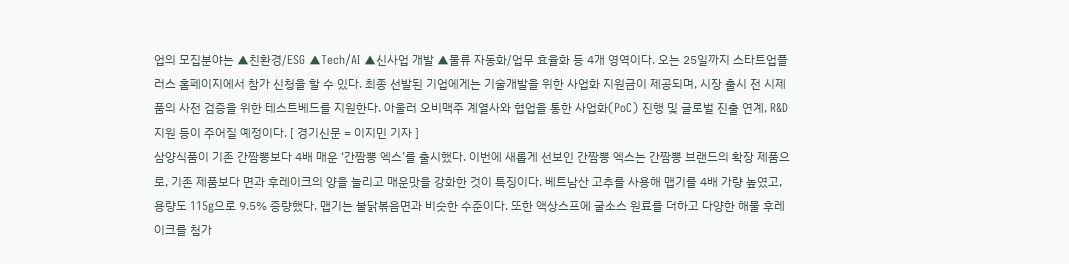업의 모집분야는 ▲친환경/ESG ▲Tech/AI ▲신사업 개발 ▲물류 자동화/업무 효율화 등 4개 영역이다. 오는 25일까지 스타트업플러스 홈페이지에서 참가 신청을 할 수 있다. 최종 선발된 기업에게는 기술개발을 위한 사업화 지원금이 제공되며, 시장 출시 전 시제품의 사전 검증을 위한 테스트베드를 지원한다. 아울러 오비맥주 계열사와 협업을 통한 사업화(PoC) 진행 및 글로벌 진출 연계, R&D 지원 등이 주어질 예정이다. [ 경기신문 = 이지민 기자 ]
삼양식품이 기존 간짬뽕보다 4배 매운 ‘간짬뽕 엑스’를 출시했다. 이번에 새롭게 선보인 간짬뽕 엑스는 간짬뽕 브랜드의 확장 제품으로, 기존 제품보다 면과 후레이크의 양을 늘리고 매운맛을 강화한 것이 특징이다. 베트남산 고추를 사용해 맵기를 4배 가량 높였고, 용량도 115g으로 9.5% 증량했다. 맵기는 불닭볶음면과 비슷한 수준이다. 또한 액상스프에 굴소스 원료를 더하고 다양한 해물 후레이크를 첨가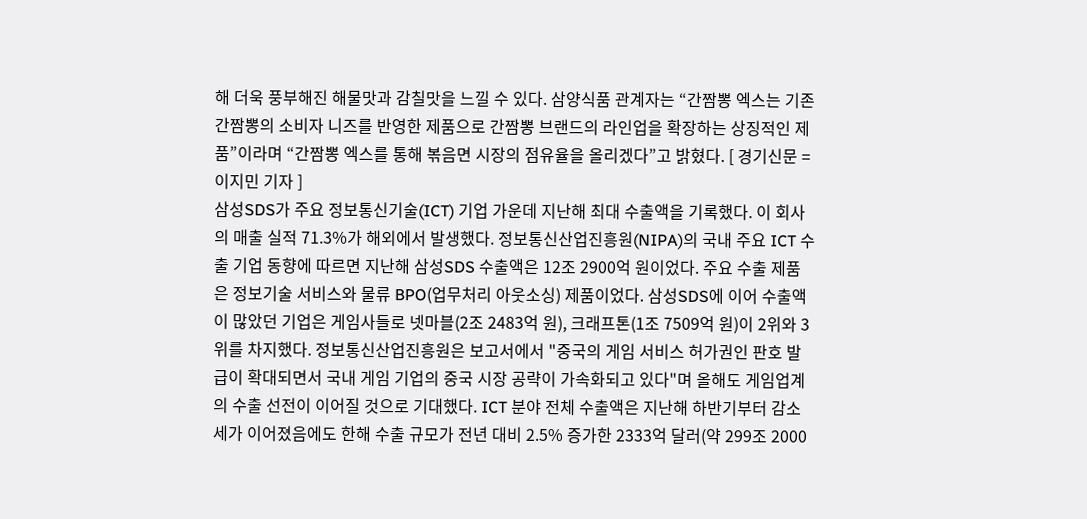해 더욱 풍부해진 해물맛과 감칠맛을 느낄 수 있다. 삼양식품 관계자는 “간짬뽕 엑스는 기존 간짬뽕의 소비자 니즈를 반영한 제품으로 간짬뽕 브랜드의 라인업을 확장하는 상징적인 제품”이라며 “간짬뽕 엑스를 통해 볶음면 시장의 점유율을 올리겠다”고 밝혔다. [ 경기신문 = 이지민 기자 ]
삼성SDS가 주요 정보통신기술(ICT) 기업 가운데 지난해 최대 수출액을 기록했다. 이 회사의 매출 실적 71.3%가 해외에서 발생했다. 정보통신산업진흥원(NIPA)의 국내 주요 ICT 수출 기업 동향에 따르면 지난해 삼성SDS 수출액은 12조 2900억 원이었다. 주요 수출 제품은 정보기술 서비스와 물류 BPO(업무처리 아웃소싱) 제품이었다. 삼성SDS에 이어 수출액이 많았던 기업은 게임사들로 넷마블(2조 2483억 원), 크래프톤(1조 7509억 원)이 2위와 3위를 차지했다. 정보통신산업진흥원은 보고서에서 "중국의 게임 서비스 허가권인 판호 발급이 확대되면서 국내 게임 기업의 중국 시장 공략이 가속화되고 있다"며 올해도 게임업계의 수출 선전이 이어질 것으로 기대했다. ICT 분야 전체 수출액은 지난해 하반기부터 감소세가 이어졌음에도 한해 수출 규모가 전년 대비 2.5% 증가한 2333억 달러(약 299조 2000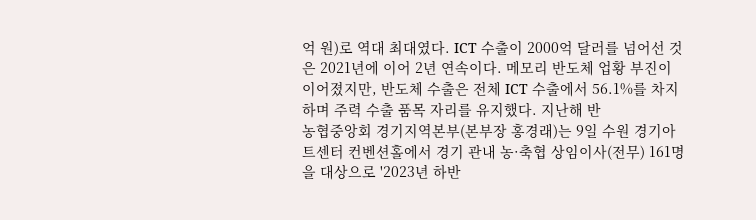억 원)로 역대 최대였다. ICT 수출이 2000억 달러를 넘어선 것은 2021년에 이어 2년 연속이다. 메모리 반도체 업황 부진이 이어졌지만, 반도체 수출은 전체 ICT 수출에서 56.1%를 차지하며 주력 수출 품목 자리를 유지했다. 지난해 반
농협중앙회 경기지역본부(본부장 홍경래)는 9일 수원 경기아트센터 컨벤션홀에서 경기 관내 농·축협 상임이사(전무) 161명을 대상으로 '2023년 하반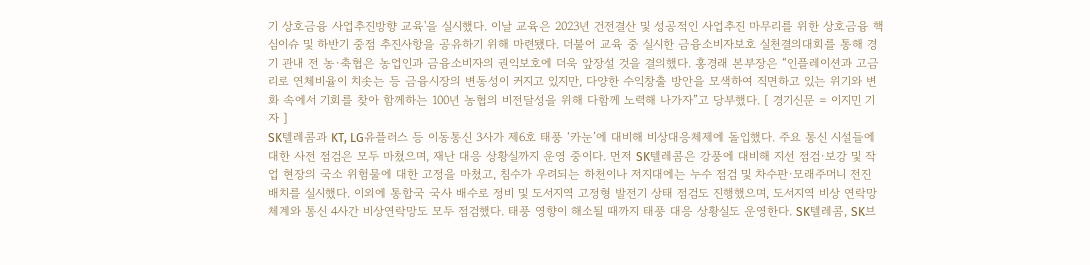기 상호금융 사업추진방향 교육'을 실시했다. 이날 교육은 2023년 건전결산 및 성공적인 사업추진 마무리를 위한 상호금융 핵심이슈 및 하반기 중점 추진사항을 공유하기 위해 마련됐다. 더불어 교육 중 실시한 금융소비자보호 실천결의대회를 통해 경기 관내 전 농·축협은 농업인과 금융소비자의 권익보호에 더욱 앞장설 것을 결의했다. 홍경래 본부장은 “인플레이션과 고금리로 연체비율이 치솟는 등 금융시장의 변동성이 커지고 있지만, 다양한 수익창출 방안을 모색하여 직면하고 있는 위기와 변화 속에서 기회를 찾아 함께하는 100년 농협의 비전달성을 위해 다함께 노력해 나가자”고 당부했다. [ 경기신문 = 이지민 기자 ]
SK텔레콤과 KT, LG유플러스 등 이동통신 3사가 제6호 태풍 ‘카눈’에 대비해 비상대응체제에 돌입했다. 주요 통신 시설들에 대한 사전 점검은 모두 마쳤으며, 재난 대응 상황실까지 운영 중이다. 먼저 SK텔레콤은 강풍에 대비해 지선 점검·보강 및 작업 현장의 국소 위험물에 대한 고정을 마쳤고, 침수가 우려되는 하천이나 저지대에는 누수 점검 및 차수판·모래주머니 전진 배치를 실시했다. 이외에 통합국 국사 배수로 정비 및 도서지역 고정형 발전기 상태 점검도 진행했으며, 도서지역 비상 연락망 체계와 통신 4사간 비상연락망도 모두 점검했다. 태풍 영향이 해소될 때까지 태풍 대응 상황실도 운영한다. SK텔레콤, SK브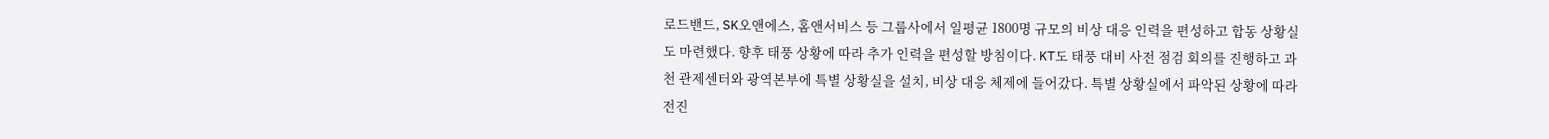로드밴드, SK오앤에스, 홈앤서비스 등 그룹사에서 일평균 1800명 규모의 비상 대응 인력을 편성하고 합동 상황실도 마련했다. 향후 태풍 상황에 따라 추가 인력을 편성할 방침이다. KT도 태풍 대비 사전 점검 회의를 진행하고 과천 관제센터와 광역본부에 특별 상황실을 설치, 비상 대응 체제에 들어갔다. 특별 상황실에서 파악된 상황에 따라 전진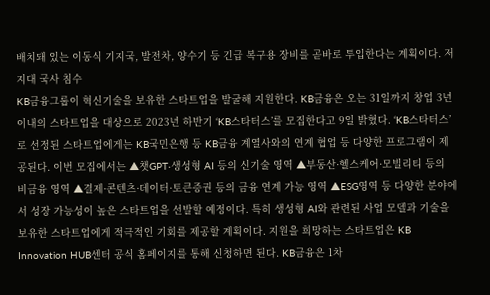배치돼 있는 이동식 기지국, 발전차, 양수기 등 긴급 복구용 장비를 곧바로 투입한다는 계획이다. 저지대 국사 침수
KB금융그룹이 혁신기술을 보유한 스타트업을 발굴해 지원한다. KB금융은 오는 31일까지 창업 3년 이내의 스타트업을 대상으로 2023년 하반기 ‘KB스타터스’를 모집한다고 9일 밝혔다. ‘KB스타터스’로 선정된 스타트업에게는 KB국민은행 등 KB금융 계열사와의 연계 협업 등 다양한 프로그램이 제공된다. 이번 모집에서는 ▲챗GPT·생성형 AI 등의 신기술 영역 ▲부동산·헬스케어·모빌리티 등의 비금융 영역 ▲결제·콘텐츠·데이터·토큰증권 등의 금융 연계 가능 영역 ▲ESG영역 등 다양한 분야에서 성장 가능성이 높은 스타트업을 선발할 예정이다. 특히 생성형 AI와 관련된 사업 모델과 기술을 보유한 스타트업에게 적극적인 기회를 제공할 계획이다. 지원을 희망하는 스타트업은 KB Innovation HUB센터 공식 홈페이지를 통해 신청하면 된다. KB금융은 1차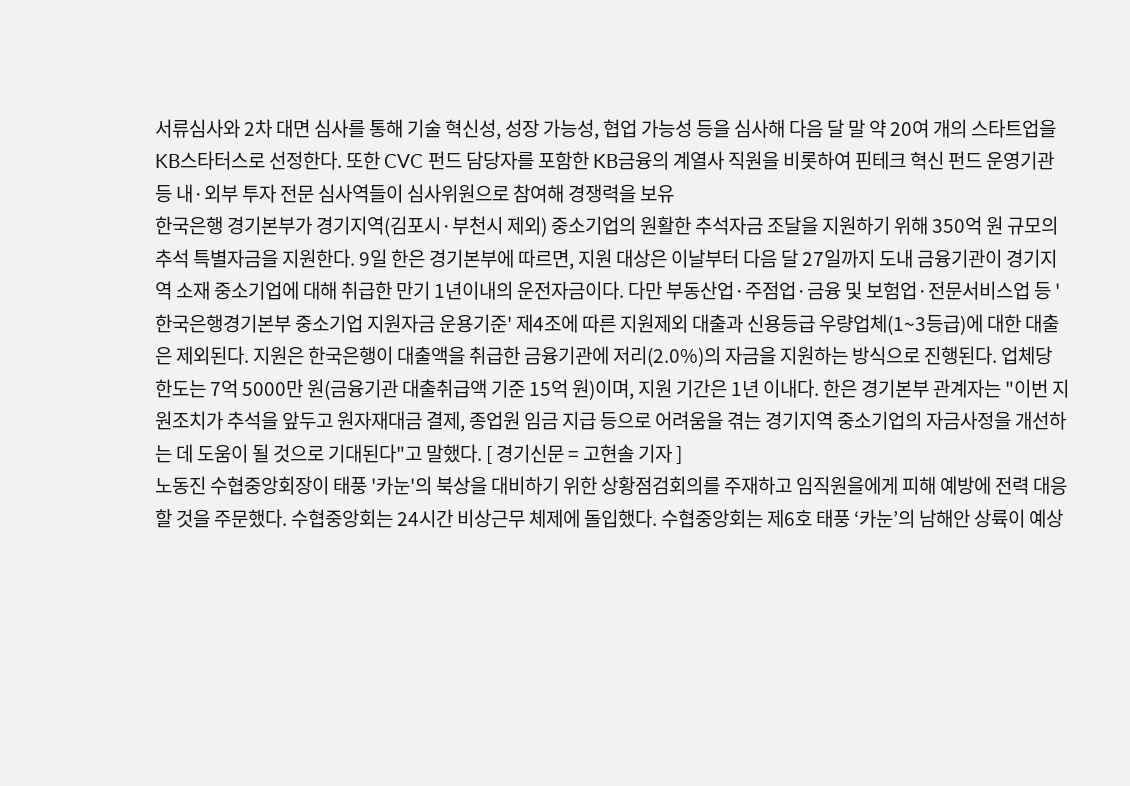서류심사와 2차 대면 심사를 통해 기술 혁신성, 성장 가능성, 협업 가능성 등을 심사해 다음 달 말 약 20여 개의 스타트업을 KB스타터스로 선정한다. 또한 CVC 펀드 담당자를 포함한 KB금융의 계열사 직원을 비롯하여 핀테크 혁신 펀드 운영기관 등 내·외부 투자 전문 심사역들이 심사위원으로 참여해 경쟁력을 보유
한국은행 경기본부가 경기지역(김포시·부천시 제외) 중소기업의 원활한 추석자금 조달을 지원하기 위해 350억 원 규모의 추석 특별자금을 지원한다. 9일 한은 경기본부에 따르면, 지원 대상은 이날부터 다음 달 27일까지 도내 금융기관이 경기지역 소재 중소기업에 대해 취급한 만기 1년이내의 운전자금이다. 다만 부동산업·주점업·금융 및 보험업·전문서비스업 등 '한국은행경기본부 중소기업 지원자금 운용기준' 제4조에 따른 지원제외 대출과 신용등급 우량업체(1~3등급)에 대한 대출은 제외된다. 지원은 한국은행이 대출액을 취급한 금융기관에 저리(2.0%)의 자금을 지원하는 방식으로 진행된다. 업체당 한도는 7억 5000만 원(금융기관 대출취급액 기준 15억 원)이며, 지원 기간은 1년 이내다. 한은 경기본부 관계자는 "이번 지원조치가 추석을 앞두고 원자재대금 결제, 종업원 임금 지급 등으로 어려움을 겪는 경기지역 중소기업의 자금사정을 개선하는 데 도움이 될 것으로 기대된다"고 말했다. [ 경기신문 = 고현솔 기자 ]
노동진 수협중앙회장이 태풍 '카눈'의 북상을 대비하기 위한 상황점검회의를 주재하고 임직원을에게 피해 예방에 전력 대응할 것을 주문했다. 수협중앙회는 24시간 비상근무 체제에 돌입했다. 수협중앙회는 제6호 태풍 ‘카눈’의 남해안 상륙이 예상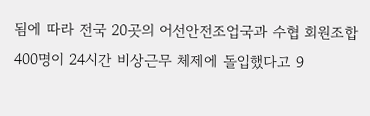됨에 따라 전국 20곳의 어선안전조업국과 수협 회원조합 400명이 24시간 비상근무 체제에 돌입했다고 9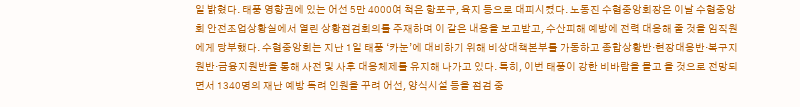일 밝혔다. 태풍 영향권에 있는 어선 5만 4000여 척은 항포구, 육지 등으로 대피시켰다. 노동진 수협중앙회장은 이날 수협중앙회 안전조업상황실에서 열린 상황점검회의를 주재하며 이 같은 내용을 보고받고, 수산피해 예방에 전력 대응해 줄 것을 임직원에게 당부했다. 수협중앙회는 지난 1일 태풍 ‘카눈’에 대비하기 위해 비상대책본부를 가동하고 종합상황반·현장대응반·복구지원반·금융지원반을 통해 사전 및 사후 대응체제를 유지해 나가고 있다. 특히, 이번 태풍이 강한 비바람을 몰고 올 것으로 전망되면서 1340명의 재난 예방 독려 인원을 꾸려 어선, 양식시설 등을 점검 중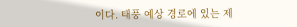이다. 태풍 예상 경로에 있는 제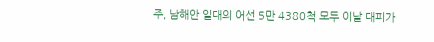주, 남해안 일대의 어선 5만 4380척 모두 이날 대피가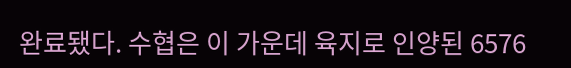완료됐다. 수협은 이 가운데 육지로 인양된 6576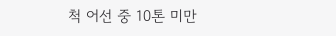척 어선 중 10톤 미만